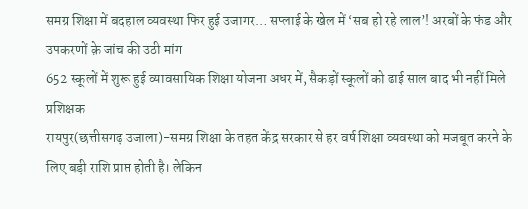समग्र शिक्षा में बदहाल व्यवस्था फिर हुई उजागर… सप्लाई के खेल में ‘सब हो रहे लाल’! अरबों के फंड और उपकरणों क़े जांच की उठी मांग
652 स्कूलों में शुरू हुई व्यावसायिक शिक्षा योजना अधर में, सैकड़ों स्कूलों को ढाई साल बाद भी नहीं मिले प्रशिक्षक
रायपुर(छत्तीसगढ़ उजाला)-समग्र शिक्षा के तहत केंद्र सरकार से हर वर्ष शिक्षा व्यवस्था को मजबूत करने के लिए बड़ी राशि प्राप्त होती है। लेकिन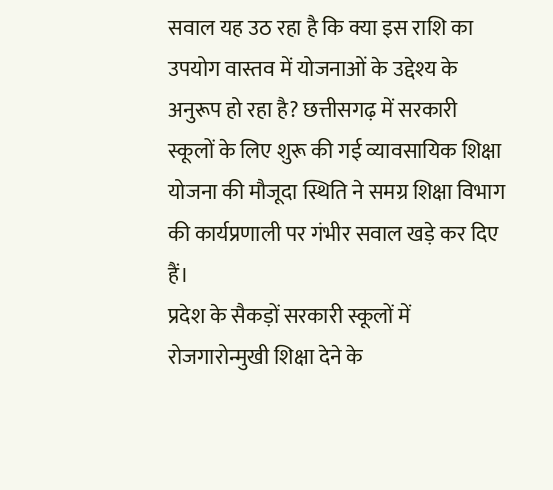सवाल यह उठ रहा है कि क्या इस राशि का उपयोग वास्तव में योजनाओं के उद्देश्य के अनुरूप हो रहा है? छत्तीसगढ़ में सरकारी स्कूलों के लिए शुरू की गई व्यावसायिक शिक्षा योजना की मौजूदा स्थिति ने समग्र शिक्षा विभाग की कार्यप्रणाली पर गंभीर सवाल खड़े कर दिए हैं।
प्रदेश के सैकड़ों सरकारी स्कूलों में रोजगारोन्मुखी शिक्षा देने के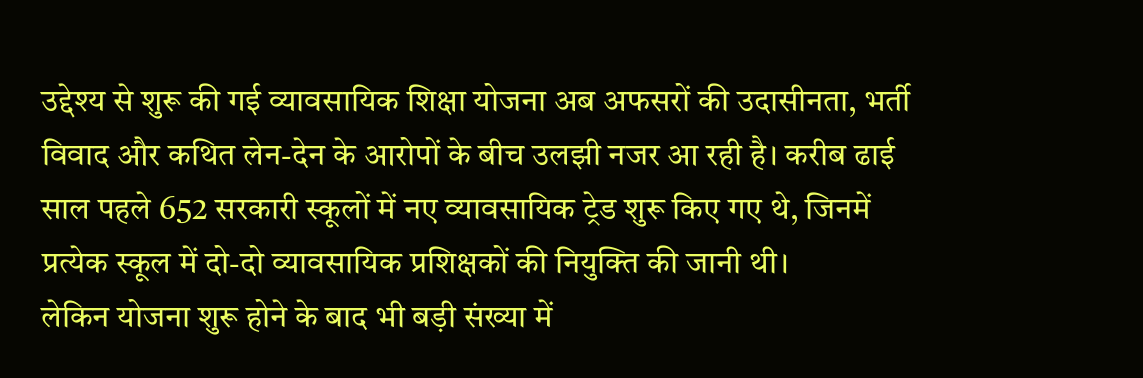उद्देश्य से शुरू की गई व्यावसायिक शिक्षा योजना अब अफसरों की उदासीनता, भर्ती विवाद और कथित लेन-देन के आरोपों के बीच उलझी नजर आ रही है। करीब ढाई साल पहले 652 सरकारी स्कूलों में नए व्यावसायिक ट्रेड शुरू किए गए थे, जिनमें प्रत्येक स्कूल में दो-दो व्यावसायिक प्रशिक्षकों की नियुक्ति की जानी थी।
लेकिन योजना शुरू होने के बाद भी बड़ी संख्या में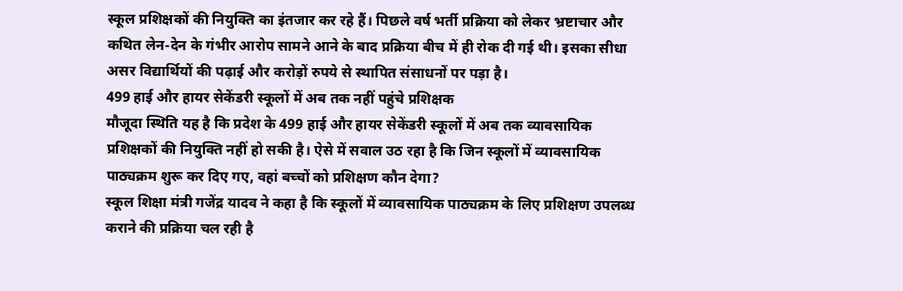स्कूल प्रशिक्षकों की नियुक्ति का इंतजार कर रहे हैं। पिछले वर्ष भर्ती प्रक्रिया को लेकर भ्रष्टाचार और कथित लेन-देन के गंभीर आरोप सामने आने के बाद प्रक्रिया बीच में ही रोक दी गई थी। इसका सीधा असर विद्यार्थियों की पढ़ाई और करोड़ों रुपये से स्थापित संसाधनों पर पड़ा है।
499 हाई और हायर सेकेंडरी स्कूलों में अब तक नहीं पहुंचे प्रशिक्षक
मौजूदा स्थिति यह है कि प्रदेश के 499 हाई और हायर सेकेंडरी स्कूलों में अब तक व्यावसायिक प्रशिक्षकों की नियुक्ति नहीं हो सकी है। ऐसे में सवाल उठ रहा है कि जिन स्कूलों में व्यावसायिक पाठ्यक्रम शुरू कर दिए गए, वहां बच्चों को प्रशिक्षण कौन देगा?
स्कूल शिक्षा मंत्री गजेंद्र यादव ने कहा है कि स्कूलों में व्यावसायिक पाठ्यक्रम के लिए प्रशिक्षण उपलब्ध कराने की प्रक्रिया चल रही है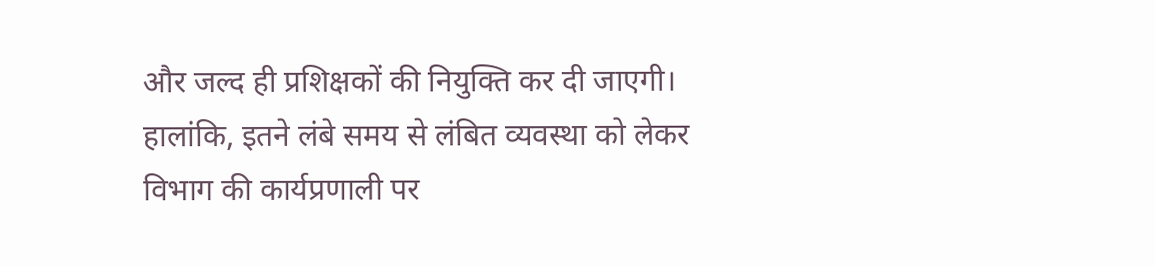और जल्द ही प्रशिक्षकों की नियुक्ति कर दी जाएगी। हालांकि, इतने लंबे समय से लंबित व्यवस्था को लेकर विभाग की कार्यप्रणाली पर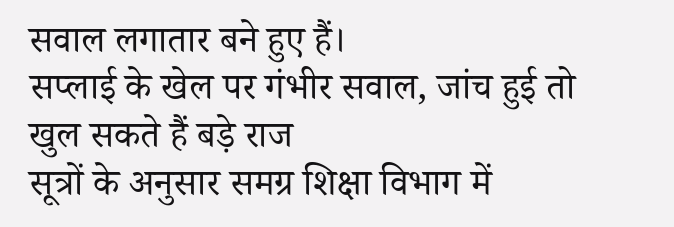सवाल लगातार बने हुए हैं।
सप्लाई के खेल पर गंभीर सवाल, जांच हुई तो खुल सकते हैं बड़े राज
सूत्रों के अनुसार समग्र शिक्षा विभाग में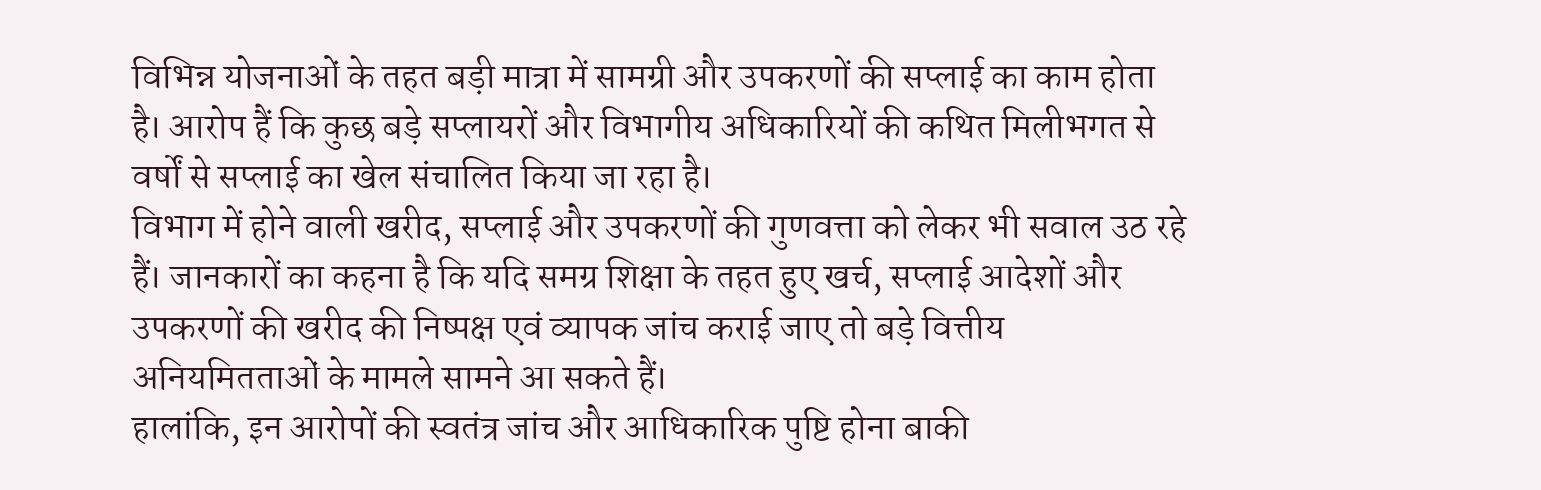विभिन्न योजनाओं के तहत बड़ी मात्रा में सामग्री और उपकरणों की सप्लाई का काम होता है। आरोप हैं कि कुछ बड़े सप्लायरों और विभागीय अधिकारियों की कथित मिलीभगत से वर्षों से सप्लाई का खेल संचालित किया जा रहा है।
विभाग में होने वाली खरीद, सप्लाई और उपकरणों की गुणवत्ता को लेकर भी सवाल उठ रहे हैं। जानकारों का कहना है कि यदि समग्र शिक्षा के तहत हुए खर्च, सप्लाई आदेशों और उपकरणों की खरीद की निष्पक्ष एवं व्यापक जांच कराई जाए तो बड़े वित्तीय अनियमितताओं के मामले सामने आ सकते हैं।
हालांकि, इन आरोपों की स्वतंत्र जांच और आधिकारिक पुष्टि होना बाकी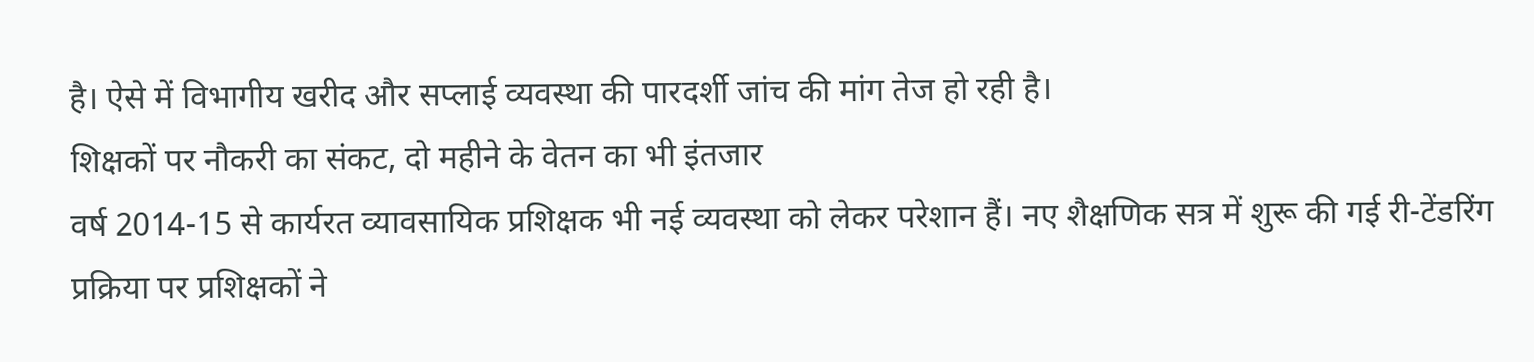है। ऐसे में विभागीय खरीद और सप्लाई व्यवस्था की पारदर्शी जांच की मांग तेज हो रही है।
शिक्षकों पर नौकरी का संकट, दो महीने के वेतन का भी इंतजार
वर्ष 2014-15 से कार्यरत व्यावसायिक प्रशिक्षक भी नई व्यवस्था को लेकर परेशान हैं। नए शैक्षणिक सत्र में शुरू की गई री-टेंडरिंग प्रक्रिया पर प्रशिक्षकों ने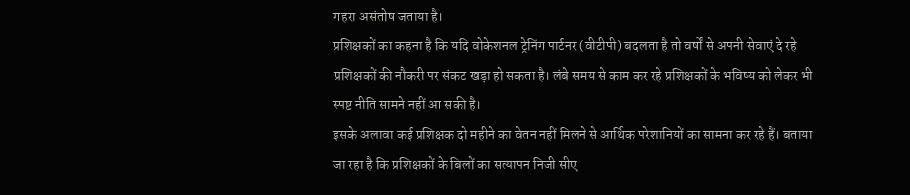गहरा असंतोष जताया है।
प्रशिक्षकों का कहना है कि यदि वोकेशनल ट्रेनिंग पार्टनर (वीटीपी) बदलता है तो वर्षों से अपनी सेवाएं दे रहे प्रशिक्षकों की नौकरी पर संकट खड़ा हो सकता है। लंबे समय से काम कर रहे प्रशिक्षकों के भविष्य को लेकर भी स्पष्ट नीति सामने नहीं आ सकी है।
इसके अलावा कई प्रशिक्षक दो महीने का वेतन नहीं मिलने से आर्थिक परेशानियों का सामना कर रहे हैं। बताया जा रहा है कि प्रशिक्षकों के बिलों का सत्यापन निजी सीए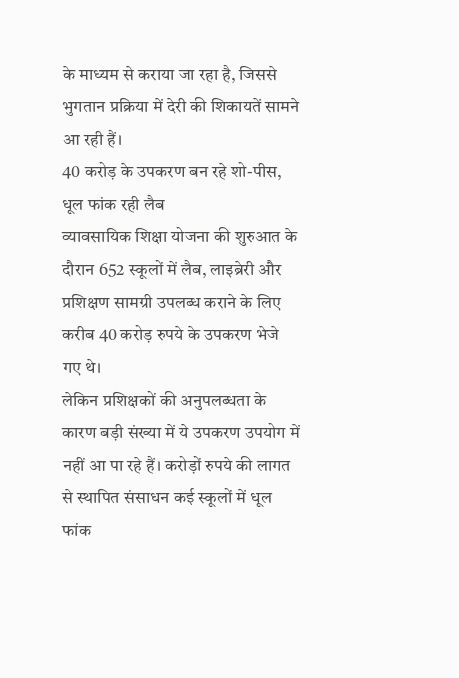के माध्यम से कराया जा रहा है, जिससे भुगतान प्रक्रिया में देरी की शिकायतें सामने आ रही हैं।
40 करोड़ के उपकरण बन रहे शो-पीस, धूल फांक रही लैब
व्यावसायिक शिक्षा योजना की शुरुआत के दौरान 652 स्कूलों में लैब, लाइब्रेरी और प्रशिक्षण सामग्री उपलब्ध कराने के लिए करीब 40 करोड़ रुपये के उपकरण भेजे गए थे।
लेकिन प्रशिक्षकों की अनुपलब्धता के कारण बड़ी संख्या में ये उपकरण उपयोग में नहीं आ पा रहे हैं। करोड़ों रुपये की लागत से स्थापित संसाधन कई स्कूलों में धूल फांक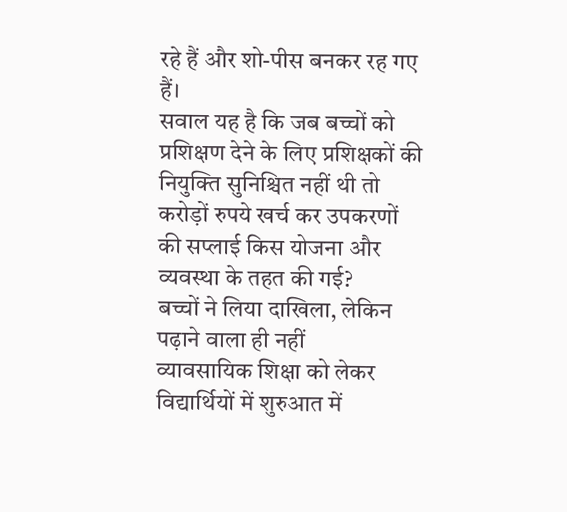रहे हैं और शो-पीस बनकर रह गए हैं।
सवाल यह है कि जब बच्चों को प्रशिक्षण देने के लिए प्रशिक्षकों की नियुक्ति सुनिश्चित नहीं थी तो करोड़ों रुपये खर्च कर उपकरणों की सप्लाई किस योजना और व्यवस्था के तहत की गई?
बच्चों ने लिया दाखिला, लेकिन पढ़ाने वाला ही नहीं
व्यावसायिक शिक्षा को लेकर विद्यार्थियों में शुरुआत में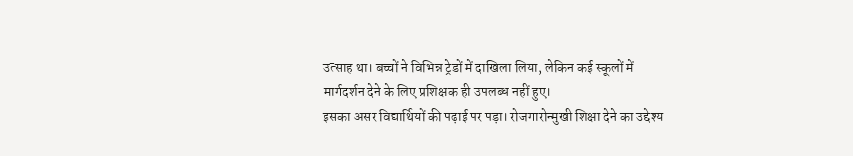उत्साह था। बच्चों ने विभिन्न ट्रेडों में दाखिला लिया, लेकिन कई स्कूलों में मार्गदर्शन देने के लिए प्रशिक्षक ही उपलब्ध नहीं हुए।
इसका असर विद्यार्थियों की पढ़ाई पर पड़ा। रोजगारोन्मुखी शिक्षा देने का उद्देश्य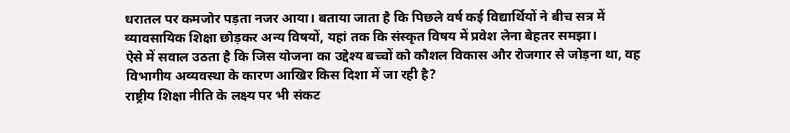धरातल पर कमजोर पड़ता नजर आया। बताया जाता है कि पिछले वर्ष कई विद्यार्थियों ने बीच सत्र में व्यावसायिक शिक्षा छोड़कर अन्य विषयों, यहां तक कि संस्कृत विषय में प्रवेश लेना बेहतर समझा।
ऐसे में सवाल उठता है कि जिस योजना का उद्देश्य बच्चों को कौशल विकास और रोजगार से जोड़ना था, वह विभागीय अव्यवस्था के कारण आखिर किस दिशा में जा रही है?
राष्ट्रीय शिक्षा नीति के लक्ष्य पर भी संकट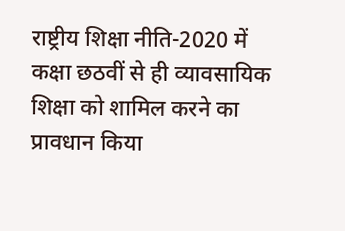राष्ट्रीय शिक्षा नीति-2020 में कक्षा छठवीं से ही व्यावसायिक शिक्षा को शामिल करने का प्रावधान किया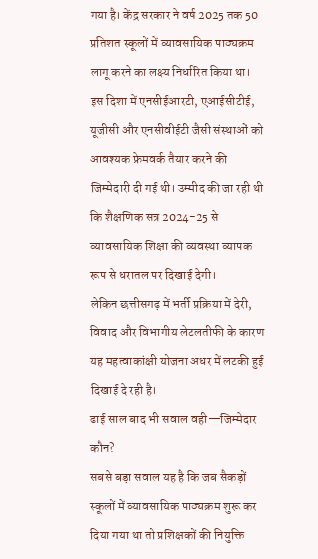गया है। केंद्र सरकार ने वर्ष 2025 तक 50 प्रतिशत स्कूलों में व्यावसायिक पाठ्यक्रम लागू करने का लक्ष्य निर्धारित किया था।
इस दिशा में एनसीईआरटी, एआईसीटीई, यूजीसी और एनसीवीईटी जैसी संस्थाओं को आवश्यक फ्रेमवर्क तैयार करने की जिम्मेदारी दी गई थी। उम्मीद की जा रही थी कि शैक्षणिक सत्र 2024-25 से व्यावसायिक शिक्षा की व्यवस्था व्यापक रूप से धरातल पर दिखाई देगी।
लेकिन छत्तीसगढ़ में भर्ती प्रक्रिया में देरी, विवाद और विभागीय लेटलतीफी के कारण यह महत्वाकांक्षी योजना अधर में लटकी हुई दिखाई दे रही है।
ढाई साल बाद भी सवाल वही—जिम्मेदार कौन?
सबसे बड़ा सवाल यह है कि जब सैकड़ों स्कूलों में व्यावसायिक पाठ्यक्रम शुरू कर दिया गया था तो प्रशिक्षकों की नियुक्ति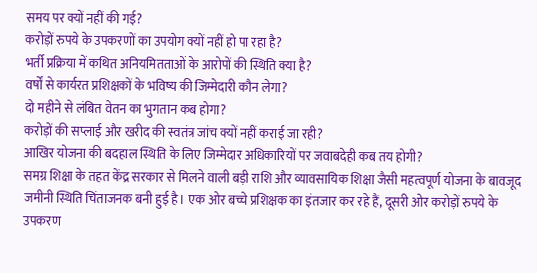समय पर क्यों नहीं की गई?
करोड़ों रुपये के उपकरणों का उपयोग क्यों नहीं हो पा रहा है?
भर्ती प्रक्रिया में कथित अनियमितताओं के आरोपों की स्थिति क्या है?
वर्षों से कार्यरत प्रशिक्षकों के भविष्य की जिम्मेदारी कौन लेगा?
दो महीने से लंबित वेतन का भुगतान कब होगा?
करोड़ों की सप्लाई और खरीद की स्वतंत्र जांच क्यों नहीं कराई जा रही?
आखिर योजना की बदहाल स्थिति के लिए जिम्मेदार अधिकारियों पर जवाबदेही कब तय होगी?
समग्र शिक्षा के तहत केंद्र सरकार से मिलने वाली बड़ी राशि और व्यावसायिक शिक्षा जैसी महत्वपूर्ण योजना के बावजूद जमीनी स्थिति चिंताजनक बनी हुई है। एक ओर बच्चे प्रशिक्षक का इंतजार कर रहे हैं, दूसरी ओर करोड़ों रुपये के उपकरण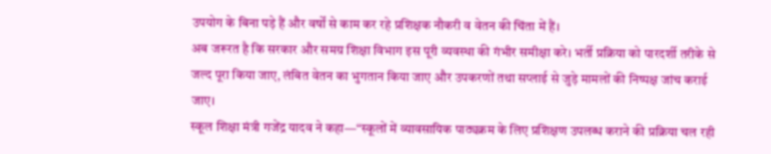उपयोग के बिना पड़े हैं और वर्षों से काम कर रहे प्रशिक्षक नौकरी व वेतन की चिंता में हैं।
अब जरूरत है कि सरकार और समग्र शिक्षा विभाग इस पूरी व्यवस्था की गंभीर समीक्षा करे। भर्ती प्रक्रिया को पारदर्शी तरीके से जल्द पूरा किया जाए, लंबित वेतन का भुगतान किया जाए और उपकरणों तथा सप्लाई से जुड़े मामलों की निष्पक्ष जांच कराई जाए।
स्कूल शिक्षा मंत्री गजेंद्र यादव ने कहा—“स्कूलों में व्यावसायिक पाठ्यक्रम के लिए प्रशिक्षण उपलब्ध कराने की प्रक्रिया चल रही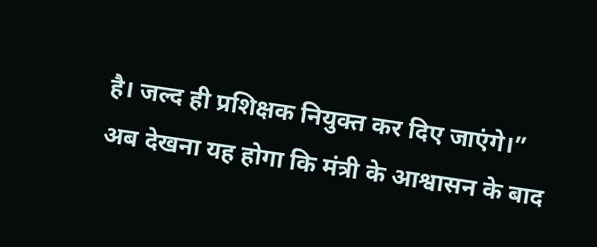है। जल्द ही प्रशिक्षक नियुक्त कर दिए जाएंगे।”
अब देखना यह होगा कि मंत्री के आश्वासन के बाद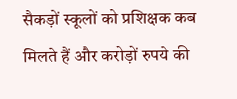सैकड़ों स्कूलों को प्रशिक्षक कब मिलते हैं और करोड़ों रुपये की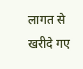लागत से खरीदे गए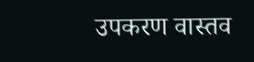उपकरण वास्तव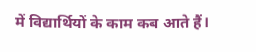में विद्यार्थियों के काम कब आते हैं।